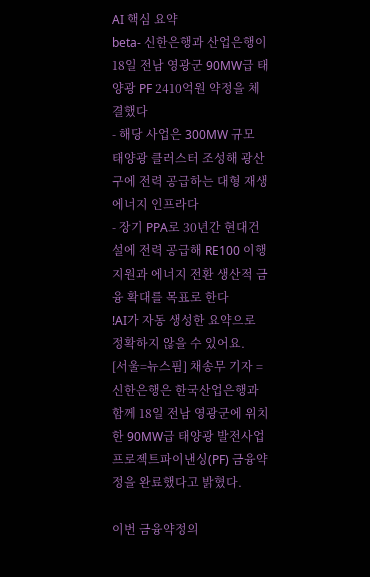AI 핵심 요약
beta- 신한은행과 산업은행이 18일 전남 영광군 90MW급 태양광 PF 2410억원 약정을 체결했다
- 해당 사업은 300MW 규모 태양광 클러스터 조성해 광산구에 전력 공급하는 대형 재생에너지 인프라다
- 장기 PPA로 30년간 현대건설에 전력 공급해 RE100 이행 지원과 에너지 전환 생산적 금융 확대를 목표로 한다
!AI가 자동 생성한 요약으로 정확하지 않을 수 있어요.
[서울=뉴스핌] 채송무 기자 = 신한은행은 한국산업은행과 함께 18일 전남 영광군에 위치한 90MW급 태양광 발전사업 프로젝트파이낸싱(PF) 금융약정을 완료했다고 밝혔다.

이번 금융약정의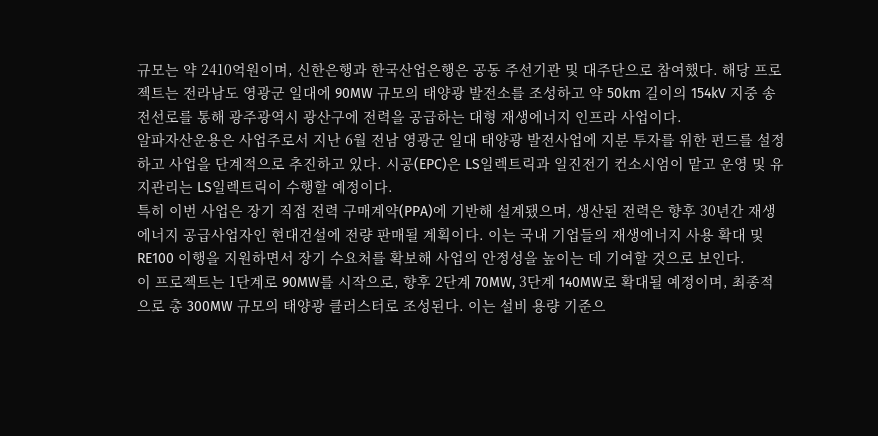규모는 약 2410억원이며, 신한은행과 한국산업은행은 공동 주선기관 및 대주단으로 참여했다. 해당 프로젝트는 전라남도 영광군 일대에 90MW 규모의 태양광 발전소를 조성하고 약 50km 길이의 154kV 지중 송전선로를 통해 광주광역시 광산구에 전력을 공급하는 대형 재생에너지 인프라 사업이다.
알파자산운용은 사업주로서 지난 6월 전남 영광군 일대 태양광 발전사업에 지분 투자를 위한 펀드를 설정하고 사업을 단계적으로 추진하고 있다. 시공(EPC)은 LS일렉트릭과 일진전기 컨소시엄이 맡고 운영 및 유지관리는 LS일렉트릭이 수행할 예정이다.
특히 이번 사업은 장기 직접 전력 구매계약(PPA)에 기반해 설계됐으며, 생산된 전력은 향후 30년간 재생에너지 공급사업자인 현대건설에 전량 판매될 계획이다. 이는 국내 기업들의 재생에너지 사용 확대 및 RE100 이행을 지원하면서 장기 수요처를 확보해 사업의 안정성을 높이는 데 기여할 것으로 보인다.
이 프로젝트는 1단계로 90MW를 시작으로, 향후 2단계 70MW, 3단계 140MW로 확대될 예정이며, 최종적으로 총 300MW 규모의 태양광 클러스터로 조성된다. 이는 설비 용량 기준으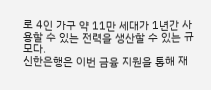로 4인 가구 약 11만 세대가 1년간 사용할 수 있는 전력을 생산할 수 있는 규모다.
신한은행은 이번 금융 지원을 통해 재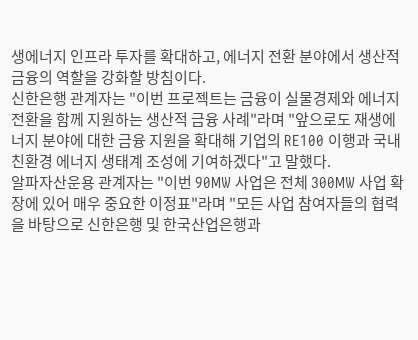생에너지 인프라 투자를 확대하고, 에너지 전환 분야에서 생산적 금융의 역할을 강화할 방침이다.
신한은행 관계자는 "이번 프로젝트는 금융이 실물경제와 에너지 전환을 함께 지원하는 생산적 금융 사례"라며 "앞으로도 재생에너지 분야에 대한 금융 지원을 확대해 기업의 RE100 이행과 국내 친환경 에너지 생태계 조성에 기여하겠다"고 말했다.
알파자산운용 관계자는 "이번 90MW 사업은 전체 300MW 사업 확장에 있어 매우 중요한 이정표"라며 "모든 사업 참여자들의 협력을 바탕으로 신한은행 및 한국산업은행과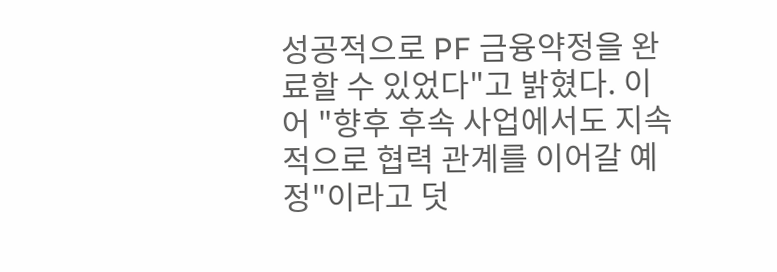성공적으로 PF 금융약정을 완료할 수 있었다"고 밝혔다. 이어 "향후 후속 사업에서도 지속적으로 협력 관계를 이어갈 예정"이라고 덧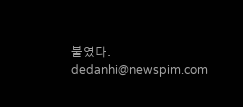붙였다.
dedanhi@newspim.com